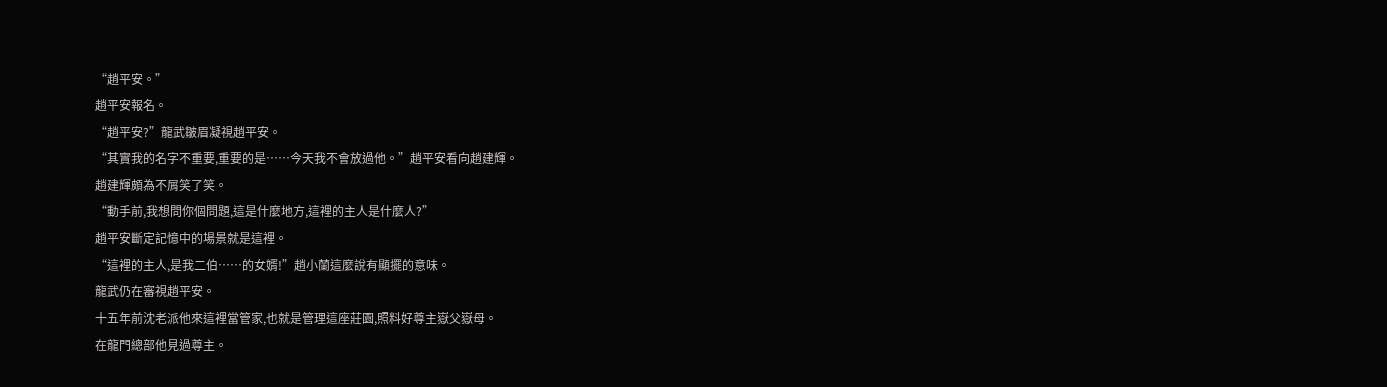“趙平安。”
趙平安報名。
“趙平安?”龍武皺眉凝視趙平安。
“其實我的名字不重要,重要的是……今天我不會放過他。”趙平安看向趙建輝。
趙建輝頗為不屑笑了笑。
“動手前,我想問你個問題,這是什麼地方,這裡的主人是什麼人?”
趙平安斷定記憶中的場景就是這裡。
“這裡的主人,是我二伯……的女婿!”趙小蘭這麼說有顯擺的意味。
龍武仍在審視趙平安。
十五年前沈老派他來這裡當管家,也就是管理這座莊園,照料好尊主嶽父嶽母。
在龍門總部他見過尊主。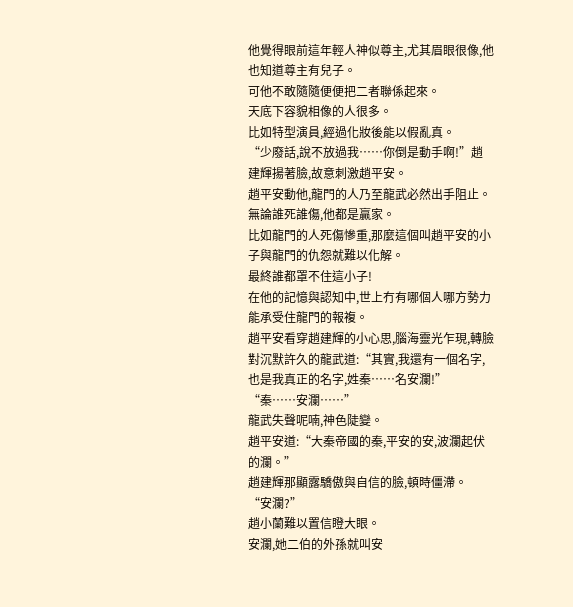他覺得眼前這年輕人神似尊主,尤其眉眼很像,他也知道尊主有兒子。
可他不敢隨隨便便把二者聯係起來。
天底下容貌相像的人很多。
比如特型演員,經過化妝後能以假亂真。
“少廢話,說不放過我……你倒是動手啊!”趙建輝揚著臉,故意刺激趙平安。
趙平安動他,龍門的人乃至龍武必然出手阻止。
無論誰死誰傷,他都是贏家。
比如龍門的人死傷慘重,那麼這個叫趙平安的小子與龍門的仇怨就難以化解。
最終誰都罩不住這小子!
在他的記憶與認知中,世上冇有哪個人哪方勢力能承受住龍門的報複。
趙平安看穿趙建輝的小心思,腦海靈光乍現,轉臉對沉默許久的龍武道:“其實,我還有一個名字,也是我真正的名字,姓秦……名安瀾!”
“秦……安瀾……”
龍武失聲呢喃,神色陡變。
趙平安道:“大秦帝國的秦,平安的安,波瀾起伏的瀾。”
趙建輝那顯露驕傲與自信的臉,頓時僵滯。
“安瀾?”
趙小蘭難以置信瞪大眼。
安瀾,她二伯的外孫就叫安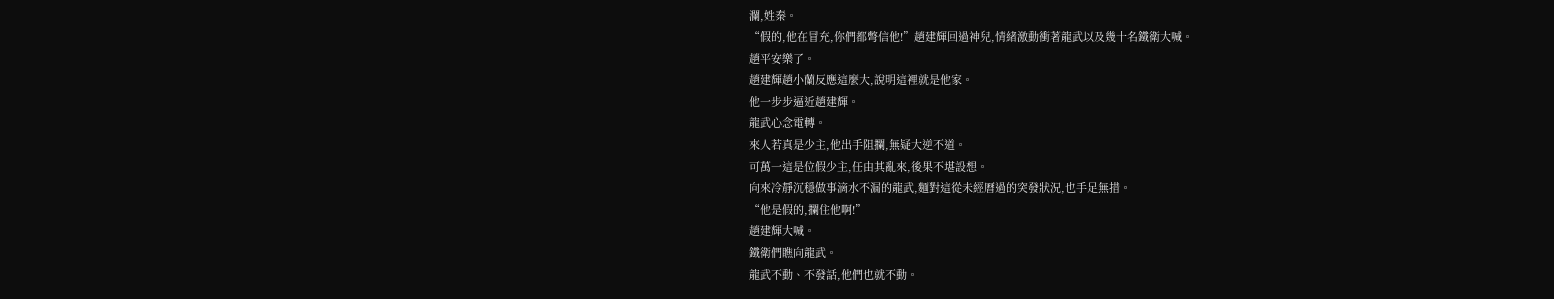瀾,姓秦。
“假的,他在冒充,你們都彆信他!”趙建輝回過神兒,情緒激動衝著龍武以及幾十名鐵衛大喊。
趙平安樂了。
趙建輝趙小蘭反應這麼大,說明這裡就是他家。
他一步步逼近趙建輝。
龍武心念電轉。
來人若真是少主,他出手阻攔,無疑大逆不道。
可萬一這是位假少主,任由其亂來,後果不堪設想。
向來冷靜沉穩做事滴水不漏的龍武,麵對這從未經曆過的突發狀況,也手足無措。
“他是假的,攔住他啊!”
趙建輝大喊。
鐵衛們瞧向龍武。
龍武不動、不發話,他們也就不動。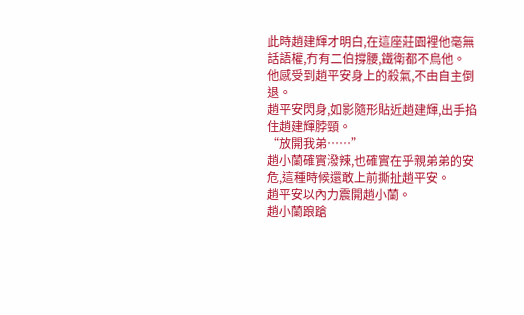此時趙建輝才明白,在這座莊園裡他毫無話語權,冇有二伯撐腰,鐵衛都不鳥他。
他感受到趙平安身上的殺氣,不由自主倒退。
趙平安閃身,如影隨形貼近趙建輝,出手掐住趙建輝脖頸。
“放開我弟……”
趙小蘭確實潑辣,也確實在乎親弟弟的安危,這種時候還敢上前撕扯趙平安。
趙平安以內力震開趙小蘭。
趙小蘭踉蹌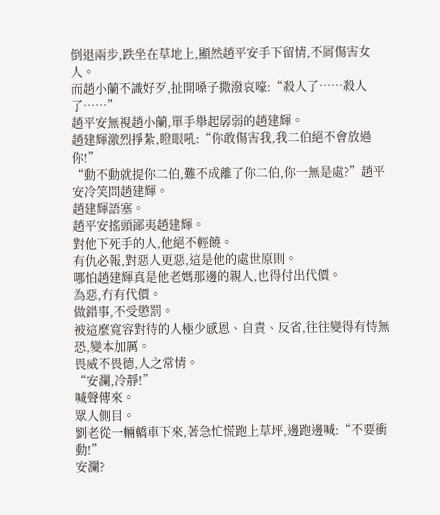倒退兩步,跌坐在草地上,顯然趙平安手下留情,不屑傷害女人。
而趙小蘭不識好歹,扯開嗓子撒潑哀嚎:“殺人了……殺人了……”
趙平安無視趙小蘭,單手舉起孱弱的趙建輝。
趙建輝激烈掙紮,瞪眼吼:“你敢傷害我,我二伯絕不會放過你!”
“動不動就提你二伯,難不成離了你二伯,你一無是處?”趙平安冷笑問趙建輝。
趙建輝語塞。
趙平安搖頭鄙夷趙建輝。
對他下死手的人,他絕不輕饒。
有仇必報,對惡人更惡,這是他的處世原則。
哪怕趙建輝真是他老媽那邊的親人,也得付出代價。
為惡,冇有代價。
做錯事,不受懲罰。
被這麼寬容對待的人極少感恩、自責、反省,往往變得有恃無恐,變本加厲。
畏威不畏德,人之常情。
“安瀾,冷靜!”
喊聲傳來。
眾人側目。
劉老從一輛轎車下來,著急忙慌跑上草坪,邊跑邊喊:“不要衝動!”
安瀾?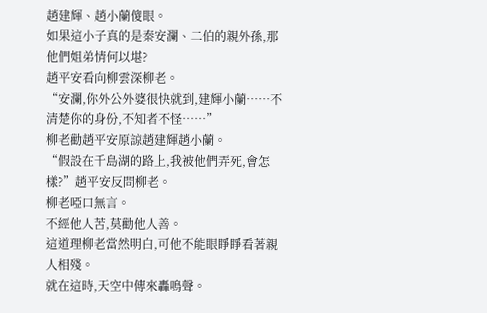趙建輝、趙小蘭傻眼。
如果這小子真的是秦安瀾、二伯的親外孫,那他們姐弟情何以堪?
趙平安看向柳雲深柳老。
“安瀾,你外公外婆很快就到,建輝小蘭……不清楚你的身份,不知者不怪……”
柳老勸趙平安原諒趙建輝趙小蘭。
“假設在千島湖的路上,我被他們弄死,會怎樣?”趙平安反問柳老。
柳老啞口無言。
不經他人苦,莫勸他人善。
這道理柳老當然明白,可他不能眼睜睜看著親人相殘。
就在這時,天空中傳來轟鳴聲。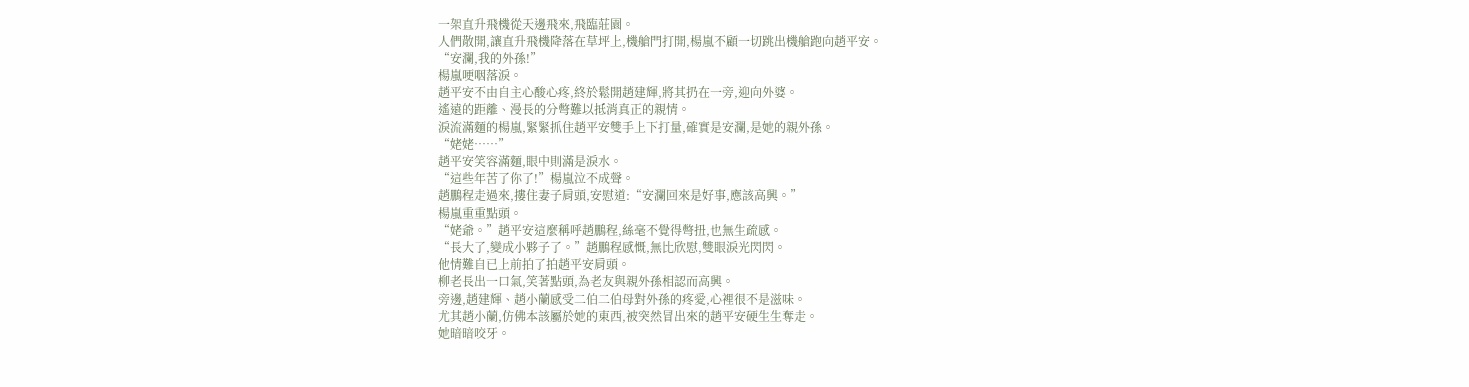一架直升飛機從天邊飛來,飛臨莊園。
人們散開,讓直升飛機降落在草坪上,機艙門打開,楊嵐不顧一切跳出機艙跑向趙平安。
“安瀾,我的外孫!”
楊嵐哽咽落淚。
趙平安不由自主心酸心疼,終於鬆開趙建輝,將其扔在一旁,迎向外婆。
遙遠的距離、漫長的分彆難以抵消真正的親情。
淚流滿麵的楊嵐,緊緊抓住趙平安雙手上下打量,確實是安瀾,是她的親外孫。
“姥姥……”
趙平安笑容滿麵,眼中則滿是淚水。
“這些年苦了你了!”楊嵐泣不成聲。
趙鵬程走過來,摟住妻子肩頭,安慰道:“安瀾回來是好事,應該高興。”
楊嵐重重點頭。
“姥爺。”趙平安這麼稱呼趙鵬程,絲毫不覺得彆扭,也無生疏感。
“長大了,變成小夥子了。”趙鵬程感慨,無比欣慰,雙眼淚光閃閃。
他情難自已上前拍了拍趙平安肩頭。
柳老長出一口氣,笑著點頭,為老友與親外孫相認而高興。
旁邊,趙建輝、趙小蘭感受二伯二伯母對外孫的疼愛,心裡很不是滋味。
尤其趙小蘭,仿佛本該屬於她的東西,被突然冒出來的趙平安硬生生奪走。
她暗暗咬牙。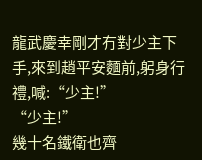龍武慶幸剛才冇對少主下手,來到趙平安麵前,躬身行禮,喊:“少主!”
“少主!”
幾十名鐵衛也齊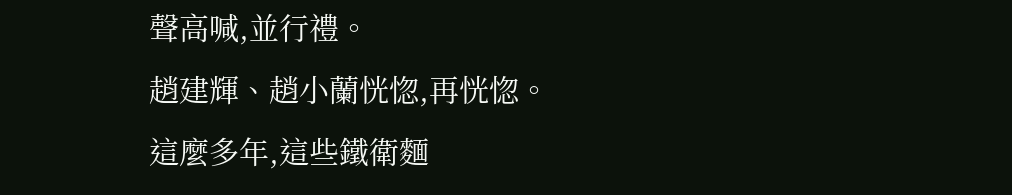聲高喊,並行禮。
趙建輝、趙小蘭恍惚,再恍惚。
這麼多年,這些鐵衛麵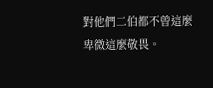對他們二伯都不曾這麼卑微這麼敬畏。